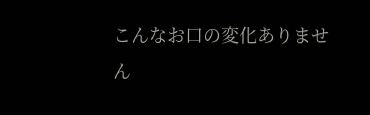こんなお口の変化ありません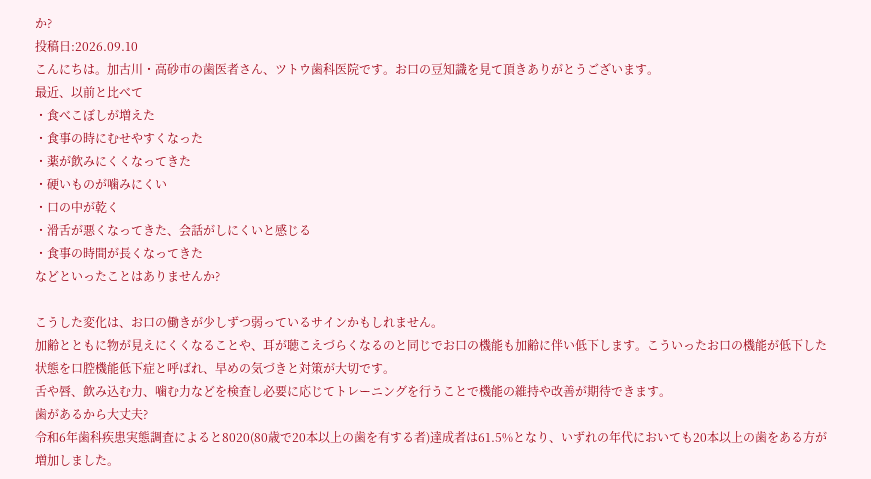か?
投稿日:2026.09.10
こんにちは。加古川・高砂市の歯医者さん、ツトウ歯科医院です。お口の豆知識を見て頂きありがとうございます。
最近、以前と比べて
・食べこぼしが増えた
・食事の時にむせやすくなった
・薬が飲みにくくなってきた
・硬いものが噛みにくい
・口の中が乾く
・滑舌が悪くなってきた、会話がしにくいと感じる
・食事の時間が長くなってきた
などといったことはありませんか?

こうした変化は、お口の働きが少しずつ弱っているサインかもしれません。
加齢とともに物が見えにくくなることや、耳が聴こえづらくなるのと同じでお口の機能も加齢に伴い低下します。こういったお口の機能が低下した状態を口腔機能低下症と呼ばれ、早めの気づきと対策が大切です。
舌や唇、飲み込む力、噛む力などを検査し必要に応じてトレーニングを行うことで機能の維持や改善が期待できます。
歯があるから大丈夫?
令和6年歯科疾患実態調査によると8020(80歳で20本以上の歯を有する者)達成者は61.5%となり、いずれの年代においても20本以上の歯をある方が増加しました。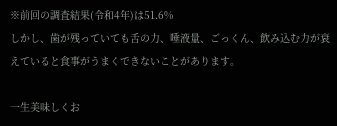※前回の調査結果(令和4年)は51.6%
しかし、歯が残っていても舌の力、唾液量、ごっくん、飲み込む力が衰えていると食事がうまくできないことがあります。

一生美味しくお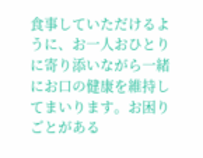食事していただけるように、お一人おひとりに寄り添いながら一緒にお口の健康を維持してまいります。お困りごとがある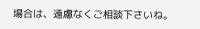場合は、遠慮なくご相談下さいね。